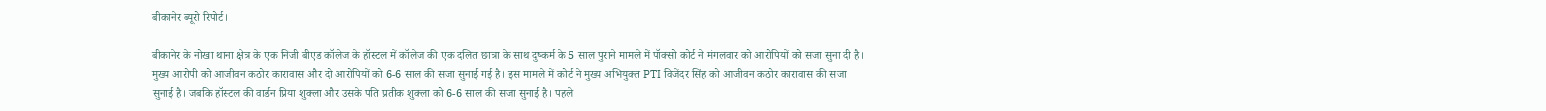बीकानेर ब्यूरो रिपोर्ट।

बीकानेर के नोखा थाना क्षेत्र के एक निजी बीएड कॉलेज के हॉस्टल में कॉलेज की एक दलित छात्रा के साथ दुष्कर्म के 5 साल पुराने मामले में पॉक्सो कोर्ट ने मंगलवार को आरोपियों को सजा सुना दी है। मुख्य आरोपी को आजीवन कठोर कारावास और दो आरोपियों को 6-6 साल की सजा सुनाई गई है। इस मामले में कोर्ट ने मुख्य अभियुक्त PTI विजेंदर सिंह को आजीवन कठोर कारावास की सजा सुनाई है। जबकि हॉस्टल की वार्डन प्रिया शुक्ला और उसके पति प्रतीक शुक्ला को 6-6 साल की सजा सुनाई है। पहले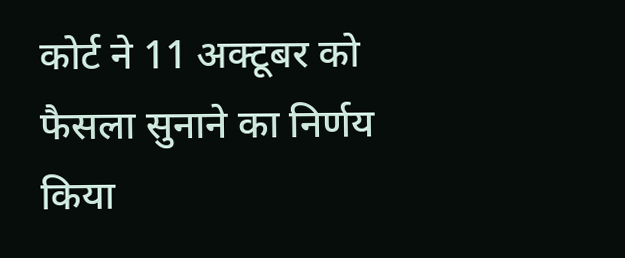कोर्ट ने 11 अक्टूबर को फैसला सुनाने का निर्णय किया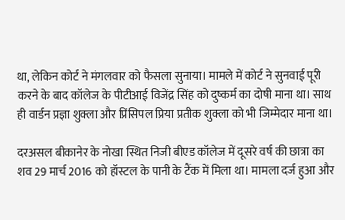था, लेकिन कोर्ट ने मंगलवार को फैसला सुनाया। मामले में कोर्ट ने सुनवाई पूरी करने के बाद कॉलेज के पीटीआई विजेंद्र सिंह को दुष्कर्म का दोषी माना था। साथ ही वार्डन प्रज्ञा शुक्ला और प्रिंसिपल प्रिया प्रतीक शुक्ला को भी जिम्मेदार माना था।

दरअसल बीकानेर के नोखा स्थित निजी बीएड कॉलेज में दूसरे वर्ष की छात्रा का शव 29 मार्च 2016 को हॉस्टल के पानी के टैंक में मिला था। मामला दर्ज हुआ और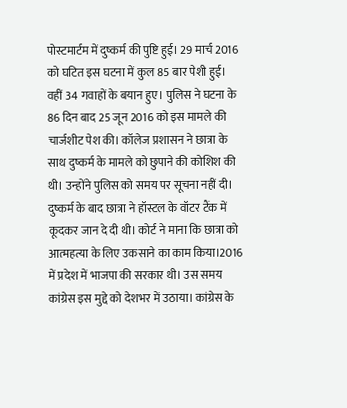पोस्टमार्टम में दुष्कर्म की पुष्टि हुई। 29 मार्च 2016 को घटित इस घटना में कुल 85 बार पेशी हुई। वहीं 34 गवाहों के बयान हुए। पुलिस ने घटना के 86 दिन बाद 25 जून 2016 को इस मामले की चार्जशीट पेश की। कॉलेज प्रशासन ने छात्रा के साथ दुष्कर्म के मामले को छुपाने की कोशिश की थी। उन्होंने पुलिस को समय पर सूचना नहीं दी। दुष्कर्म के बाद छात्रा ने हॉस्टल के वॉटर टैंक में कूदकर जान दे दी थी। कोर्ट ने माना कि छात्रा को आत्महत्या के लिए उकसाने का काम किया।2016 में प्रदेश में भाजपा की सरकार थी। उस समय कांग्रेस इस मुद्दे को देशभर में उठाया। कांग्रेस के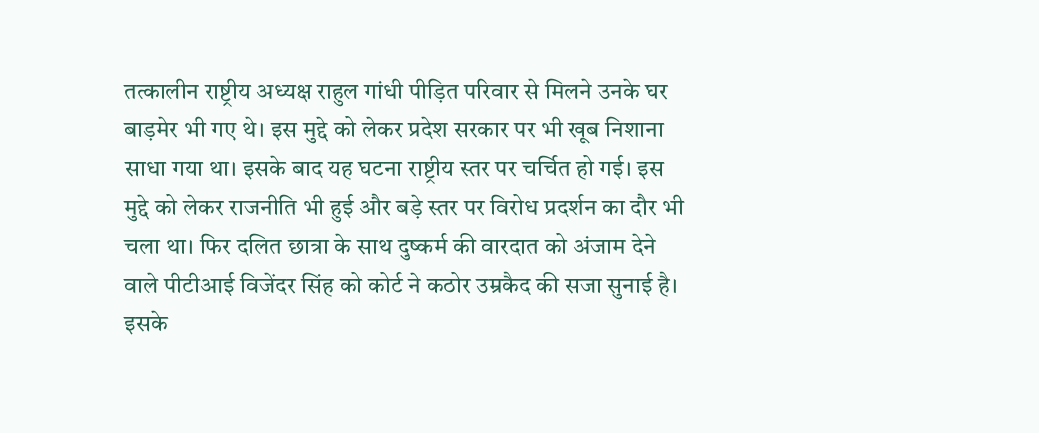तत्कालीन राष्ट्रीय अध्यक्ष राहुल गांधी पीड़ित परिवार से मिलने उनके घर बाड़मेर भी गए थे। इस मुद्दे को लेकर प्रदेश सरकार पर भी खूब निशाना साधा गया था। इसके बाद यह घटना राष्ट्रीय स्तर पर चर्चित हो गई। इस मुद्दे को लेकर राजनीति भी हुई और बड़े स्तर पर विरोध प्रदर्शन का दौर भी चला था। फिर दलित छात्रा के साथ दुष्कर्म की वारदात को अंजाम देने वाले पीटीआई विजेंदर सिंह को कोर्ट ने कठोर उम्रकैद की सजा सुनाई है। इसके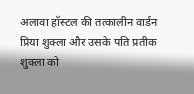अलावा हॉस्टल की तत्कालीन वार्डन प्रिया शुक्ला और उसके पति प्रतीक शुक्ला को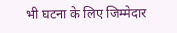भी घटना के लिए जिम्मेदार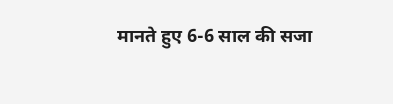मानते हुए 6-6 साल की सजा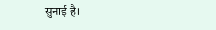सुनाई है।